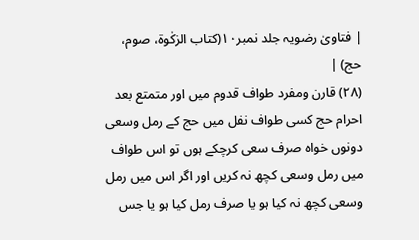| فتاویٰ رضویہ جلد نمبر۱۰(کتاب الزکٰوۃ، صوم، حج) |
(۲۸) قارن ومفرد طواف قدوم میں اور متمتع بعد احرام حج کسی طواف نفل میں حج کے رمل وسعی دونوں خواہ صرف سعی کرچکے ہوں تو اس طواف میں رمل وسعی کچھ نہ کریں اور اگر اس میں رمل وسعی کچھ نہ کیا ہو یا صرف رمل کیا ہو یا جس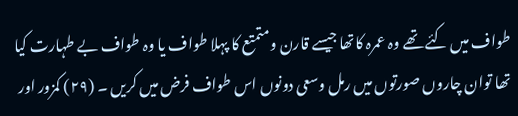طواف میں کئے تھے وہ عمرہ کاتھا جیسے قارن ومتمتع کا پہلا طواف یا وہ طواف بے طہارت کیا تھا توان چاروں صورتوں میں رمل وسعی دونوں اس طواف فرض میں کریں ۔ (۲۹) کمزور اور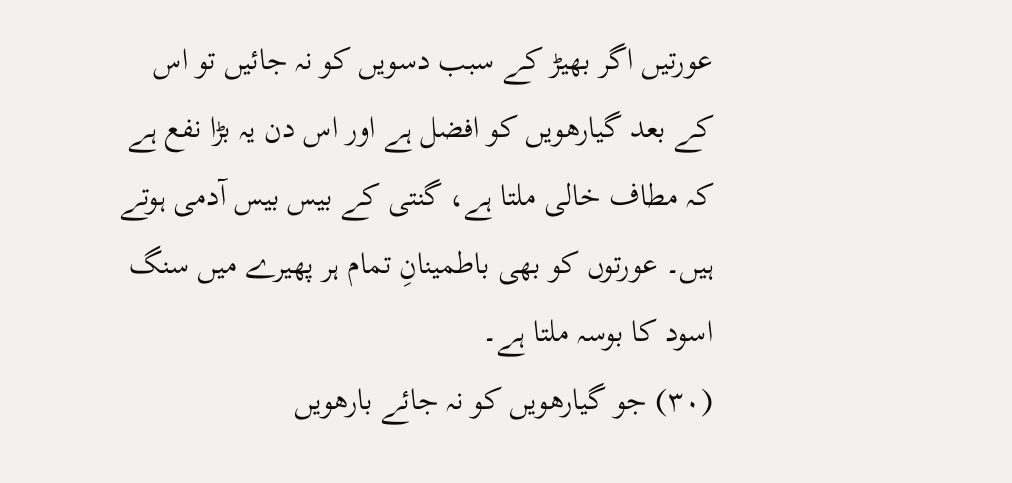عورتیں اگر بھیڑ کے سبب دسویں کو نہ جائیں تو اس کے بعد گیارھویں کو افضل ہے اور اس دن یہ بڑا نفع ہے کہ مطاف خالی ملتا ہے، گنتی کے بیس بیس آدمی ہوتے ہیں۔ عورتوں کو بھی باطمینانِ تمام ہر پھیرے میں سنگ اسود کا بوسہ ملتا ہے۔
(۳۰) جو گیارھویں کو نہ جائے بارھویں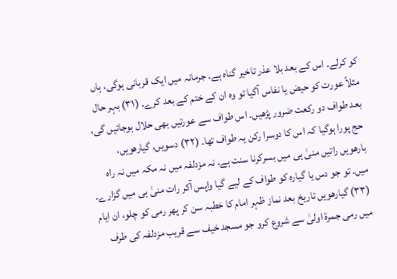کو کرلے۔ اس کے بعد بلا عذر تاخیر گناہ ہے۔ جرمانہ میں ایک قربانی ہوگی، ہاں مثلاً عورت کو حیض یا نفاس آگیا تو وہ ان کے ختم کے بعد کرے۔ (۳۱) بہر حال بعد طواف دو رکعت ضرور پڑھیں۔ اس طواف سے عورتیں بھی حلال ہوجائیں گی، حج پورا ہوگیا کہ اس کا دوسرا رکن یہ طواف تھا۔ (۳۲) دسویں، گیارھویں، بارھویں راتیں منیٰ ہی میں بسرکرنا سنت ہے، نہ مزدلفہ میں نہ مکہ میں نہ راہ میں۔ تو جو دس یا گیارہ کو طواف کے لیے گیا واپس آکر رات منیٰ ہی میں گزارے۔
(۳۳) گیارھویں تاریخ بعد نماز ظہر امام کا خطبہ سن کر پھر رمی کو چلو، ان ایام میں رمی جمرۃ اولیٰ سے شروع کرو جو مسجد خیف سے قریب مزدلفہ کی طرف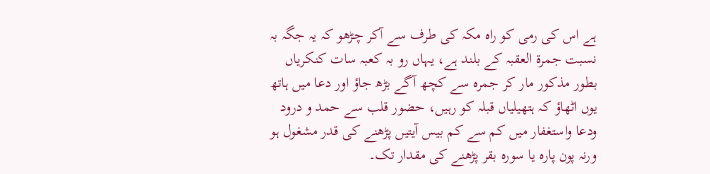ہے اس کی رمی کو راہ مکہ کی طرف سے آکر چڑھو کہ یہ جگہ بہ نسبت جمرۃ العقبہ کے بلند ہے، یہاں رو بہ کعبہ سات کنکریاں بطور مذکور مار کر جمرہ سے کچھ آگے بڑھ جاؤ اور دعا میں ہاتھ یوں اٹھاؤ کہ ہتھیلیاں قبلہ کو رہیں، حضور قلب سے حمد و درود ودعا واستغفار میں کم سے کم بیس آیتیں پڑھنے کی قدر مشغول ہو ورنہ پون پارہ یا سورہ بقر پڑھنے کی مقدار تک۔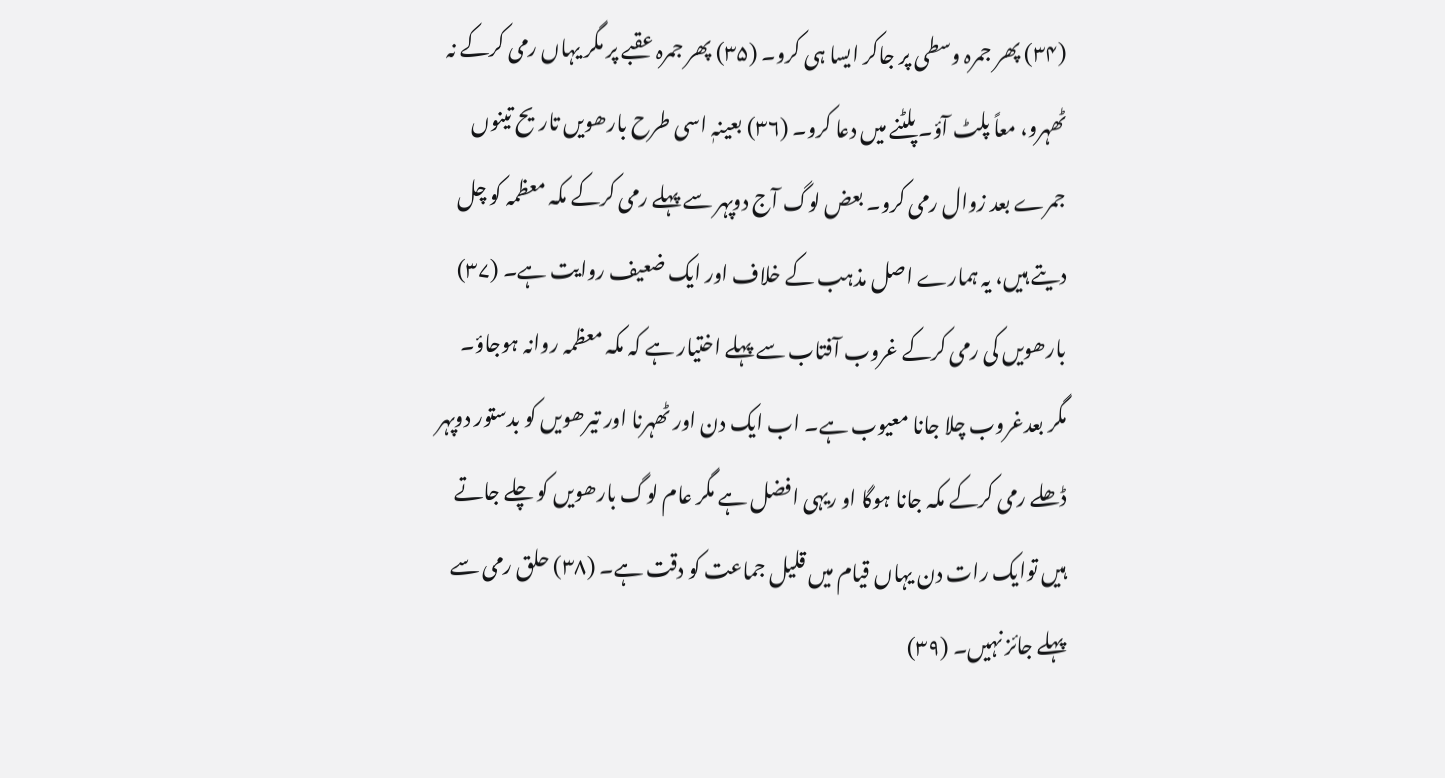(۳۴) پھر جمرہ وسطی پر جاکر ایسا ہی کرو۔ (۳۵) پھر جمرہ عقبے پر مگر یہاں رمی کرکے نہ ٹھہرو، معاً پلٹ آؤ۔ پلٹنے میں دعا کرو۔ (۳۶) بعینہٖ اسی طرح بارھویں تاریح تینوں جمرے بعد زوال رمی کرو۔ بعض لوگ آج دوپہر سے پہلے رمی کرکے مکہ معظمہ کو چل دیتے ہیں، یہ ہمارے اصل مذہب کے خلاف اور ایک ضعیف روایت ہے۔ (۳۷) بارھویں کی رمی کرکے غروب آفتاب سے پہلے اختیار ہے کہ مکہ معظمہ روانہ ہوجاؤ۔ مگر بعدغروب چلا جانا معیوب ہے۔ اب ایک دن اور ٹھہرنا اور تیرھویں کو بدستور دوپہر ڈھلے رمی کرکے مکہ جانا ہوگا او ریہی افضل ہے مگر عام لوگ بارھویں کو چلے جاتے ہیں توایک رات دن یہاں قیام میں قلیل جماعت کو دقت ہے۔ (۳۸) حلق رمی سے پہلے جائز نہیں۔ (۳۹)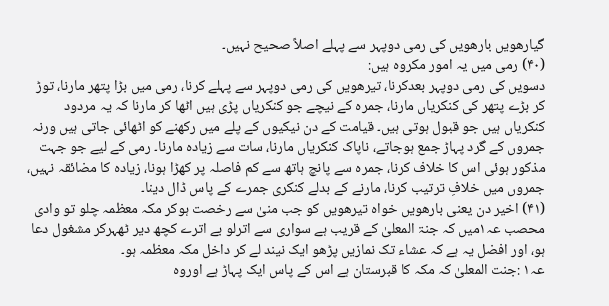گیارھویں بارھویں کی رمی دوپہر سے پہلے اصلاً صحیح نہیں۔
(۴۰) رمی میں یہ امور مکروہ ہیں:
دسویں کی رمی دوپہر بعدکرنا، تیرھویں کی رمی دوپہر سے پہلے کرنا، رمی میں بڑا پتھر مارنا، توڑ کر بڑے پتھر کی کنکریاں مارنا، جمرہ کے نیچے جو کنکریاں پڑی ہیں اٹھا کر مارنا کہ یہ مردود کنکریاں ہیں جو قبول ہوتی ہیں۔ قیامت کے دن نیکیوں کے پلے میں رکھنے کو اٹھائی جاتی ہیں ورنہ جمروں کے گرد پہاڑ جمع ہوجاتے، ناپاک کنکریاں مارنا، سات سے زیادہ مارنا۔ رمی کے لیے جو جہت مذکور ہوئی اس کا خلاف کرنا، جمرہ سے پانچ ہاتھ سے کم فاصلہ پر کھڑا ہونا، زیادہ کا مضائقہ نہیں، جمروں میں خلافِ ترتیب کرنا، مارنے کے بدلے کنکری جمرے کے پاس ڈال دینا۔
(۴۱) اخیر دن یعنی بارھویں خواہ تیرھویں کو جب منیٰ سے رخصت ہوکر مکہ معظمہ چلو تو وادی محصب عہ۱میں کہ جنۃ المعلیٰ کے قریب ہے سواری سے اترلو بے اترے کچھ دیر ٹھہرکر مشغول دعا ہو، اور افضل یہ ہے کہ عشاء تک نمازیں پڑھو ایک نیند لے کر داخل مکہ معظمہ ہو۔
عہ۱ :جنت المعلیٰ کہ مکہ کا قبرستان ہے اس کے پاس ایک پہاڑ ہے اوروہ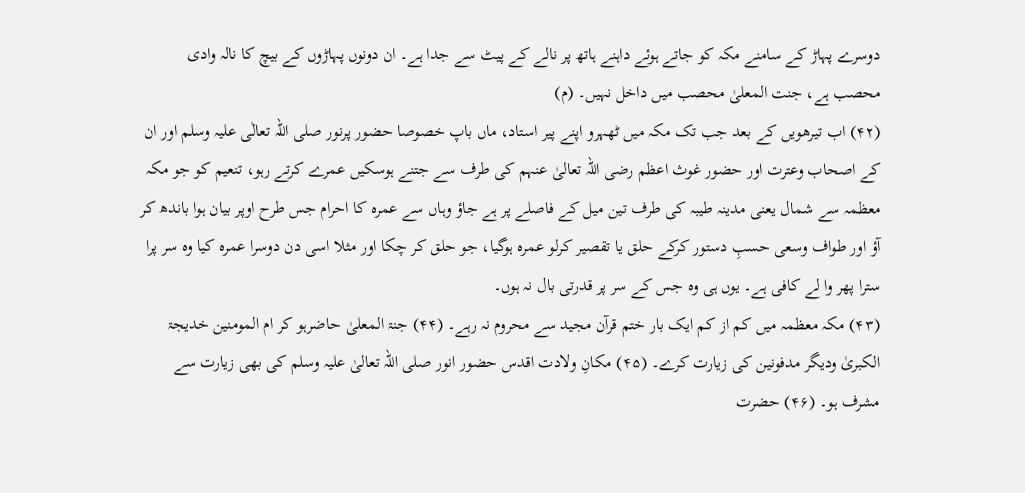دوسرے پہاڑ کے سامنے مکہ کو جاتے ہوئے داہنے ہاتھ پر نالے کے پیٹ سے جدا ہے۔ ان دونوں پہاڑوں کے بیچ کا نالہ وادی محصب ہے، جنت المعلیٰ محصب میں داخل نہیں۔ (م)
(۴۲) اب تیرھویں کے بعد جب تک مکہ میں ٹھہرو اپنے پیر استاد، ماں باپ خصوصا حضور پرنور صلی اللہ تعالٰی علیہ وسلم اور ان کے اصحاب وعترت اور حضور غوث اعظم رضی اللہ تعالیٰ عنہم کی طرف سے جتنے ہوسکیں عمرے کرتے رہو، تنعیم کو جو مکہ معظمہ سے شمال یعنی مدینہ طیبہ کی طرف تین میل کے فاصلے پر ہے جاؤ وہاں سے عمرہ کا احرام جس طرح اوپر بیان ہوا باندھ کر آؤ اور طواف وسعی حسبِ دستور کرکے حلق یا تقصیر کرلو عمرہ ہوگیا، جو حلق کر چکا اور مثلا اسی دن دوسرا عمرہ کیا وہ سر پرا سترا پھر وا لے کافی ہے۔ یوں ہی وہ جس کے سر پر قدرتی بال نہ ہوں۔
(۴۳) مکہ معظمہ میں کم از کم ایک بار ختم قرآن مجید سے محروم نہ رہے۔ (۴۴) جنۃ المعلیٰ حاضرہو کر ام المومنین خدیجۃ الکبریٰ ودیگر مدفونین کی زیارت کرے۔ (۴۵) مکانِ ولادت اقدس حضور انور صلی اللہ تعالیٰ علیہ وسلم کی بھی زیارت سے مشرف ہو۔ (۴۶) حضرت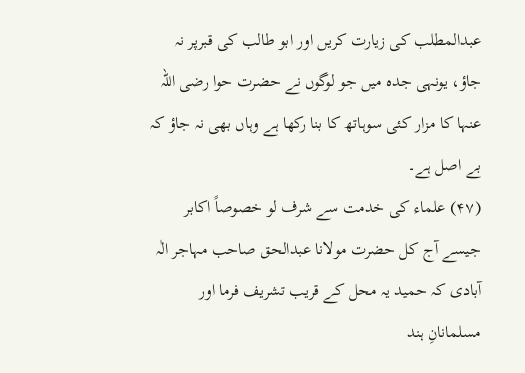عبدالمطلب کی زیارت کریں اور ابو طالب کی قبرپر نہ جاؤ، یونہی جدہ میں جو لوگوں نے حضرت حوا رضی اللہ عنہا کا مزار کئی سوہاتھ کا بنا رکھا ہے وہاں بھی نہ جاؤ کہ بے اصل ہے۔
(۴۷) علماء کی خدمت سے شرف لو خصوصاً اکابر جیسے آج کل حضرت مولانا عبدالحق صاحب مہاجر الٰہ آبادی کہ حمید یہ محل کے قریب تشریف فرما اور مسلمانانِ ہند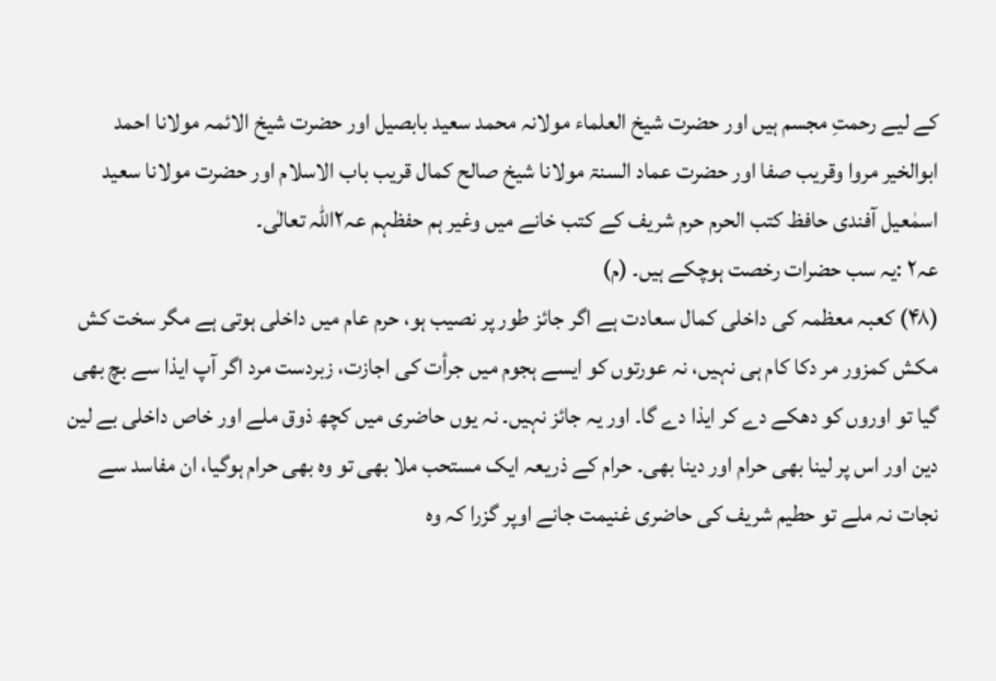کے لیے رحمتِ مجسم ہیں اور حضرت شیخ العلماء مولانہ محمد سعید بابصیل اور حضرت شیخ الائمہ مولانا احمد ابوالخیر مروا وقریب صفا اور حضرت عماد السنۃ مولانا شیخ صالح کمال قریب باب الاسلام اور حضرت مولانا سعید اسمٰعیل آفندی حافظ کتب الحرم حرم شریف کے کتب خانے میں وغیر ہم حفظہم عہ۲اللہ تعالٰی۔
عہ۲ :یہ سب حضرات رخصت ہوچکے ہیں۔ (م)
(۴۸) کعبہ معظمہ کی داخلی کمال سعادت ہے اگر جائز طور پر نصیب ہو، حرم عام میں داخلی ہوتی ہے مگر سخت کش مکش کمزور مر دکا کام ہی نہیں، نہ عورتوں کو ایسے ہجوم میں جرأت کی اجازت، زبردست مرد اگر آپ ایذا سے بچ بھی گیا تو اوروں کو دھکے دے کر ایذا دے گا۔ اور یہ جائز نہیں۔ نہ یوں حاضری میں کچھ ذوق ملے اور خاص داخلی بے لین دین اور اس پر لینا بھی حرام اور دینا بھی۔ حرام کے ذریعہ ایک مستحب ملا بھی تو وہ بھی حرام ہوگیا، ان مفاسد سے نجات نہ ملے تو حطیم شریف کی حاضری غنیمت جانے اوپر گزرا کہ وہ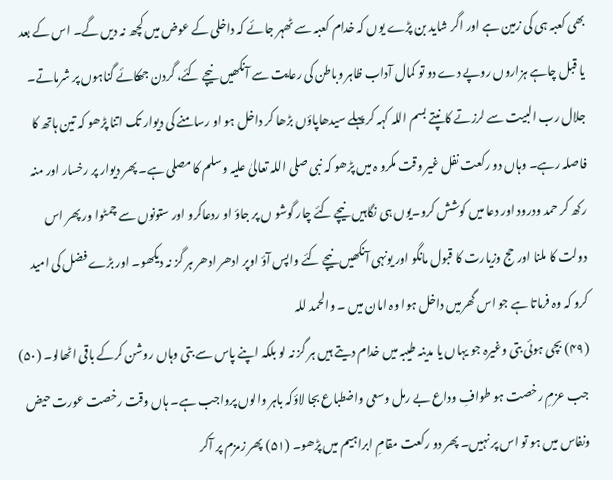بھی کعبہ ہی کی زمین ہے اور اگر شاید بن پڑے یوں کہ خدام کعبہ سے ٹھہر جائے کہ داخلی کے عوض میں کچھ نہ دیں گے۔ اس کے بعد یا قبل چاہے ہزاروں روپے دے دو تو کمال آداب ظاہر وباطن کی رعایت سے آنکھیں نیچے کئے، گردن جھکائے گناہوں پر شرماتے۔ جلال رب البیت سے لرزتے کانپتے بسم اللہ کہہ کر پہلے سیدھاپاؤں بڑھا کر داخل ہو او رسامنے کی دیوار تک اتنا پڑھو کہ تین ہاتھ کا فاصلہ رہے۔ وہاں دو رکعت نفل غیر وقت مکرو ہ میں پڑھو کہ نبی صلی اللہ تعالیٰ علیہ وسلم کا مصلی ہے۔ پھر دیوار پر رخسار اور منہ رکھ کر حمد ودرود اور دعا میں کوشش کرو۔یوں ہی نگاہیں نیچے کئے چار گوشو ں پر جاؤ او ردعاکرو اور ستونوں سے چمٹوا ور پھر اس دولت کا ملنا اور حج وزیارت کا قبول مانگو اور یونہی آنکھیں نیچے کئے واپس آؤ اوپر ادھر ادھر ہر گز نہ دیکھو۔ اور بڑے فضل کی امید کرو کہ وہ فرماتا ہے جو اس گھرمیں داخل ہوا وہ امان میں ۔ والحمد للہ
(۴۹) بچی ہوئی بتی وغیرہ جو یہاں یا مدینہ طیبہ میں خدام دیتے ہیں ہر گز نہ لو بلکہ اپنے پاس سے بتی وہاں روشن کرکے باقی اٹھالو۔ (۵۰) جب عزمِ رخصت ہو طوافِ وداع بے رمل وسعی واضطباع بجا لاؤکہ باہر والوں پرواجب ہے۔ ہاں وقت رخصت عورت حیض ونفاس میں ہو تو اس پر نہیں۔ پھر دو رکعت مقامِ ابراہیم میں پڑھو۔ (۵۱) پھر زمزم پر آکر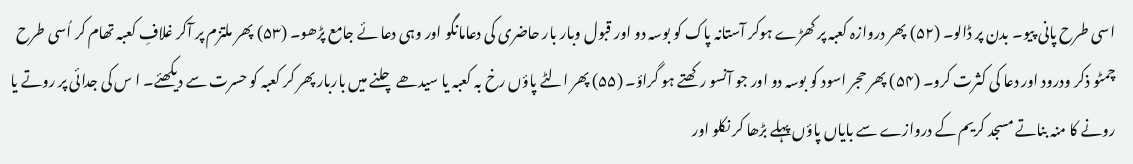اسی طرح پانی پیو۔ بدن پر ڈالو۔ (۵۲) پھر دروازہ کعبہ پر کھڑے ہوکر آستانہ پاک کو بوسہ دو اور قبول وبار بار حاضری کی دعامانگو اور وہی دعا ئے جامع پڑھو۔ (۵۳) پھر ملتزم پر آکر غلافِ کعبہ تھام کر اُسی طرح چمٹو ذکر ودرود اور دعا کی کثرت کرو۔ (۵۴) پھر حجر اسود کو بوسہ دو اور جو آنسو رکھتے ہو گراؤ۔ (۵۵) پھر الٹے پاؤں رخ بہ کعبہ یا سیدھے چلنے میں باربار پھر کر کعبہ کو حسرت سے دیکھئے۔ ا س کی جدائی پر روتے یا رونے کا منہ بناتے مسجد کریم کے دروازے سے بایاں پاؤں پہلے بڑھا کر نکلو اور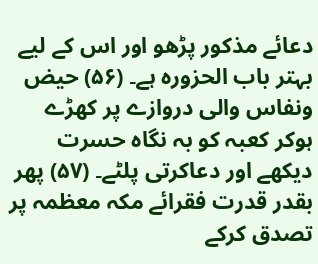دعائے مذکور پڑھو اور اس کے لیے بہتر باب الحزورہ ہے۔ (۵۶) حیض ونفاس والی دروازے پر کھڑے ہوکر کعبہ کو بہ نگاہ حسرت دیکھے اور دعاکرتی پلٹے۔ (۵۷) پھر بقدر قدرت فقرائے مکہ معظمہ پر تصدق کرکے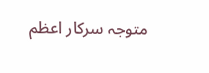متوجہ سرکار اعظم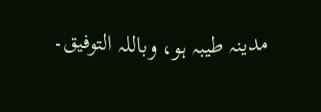مدینہ طیبہ ہو، وباللہ التوفیق۔